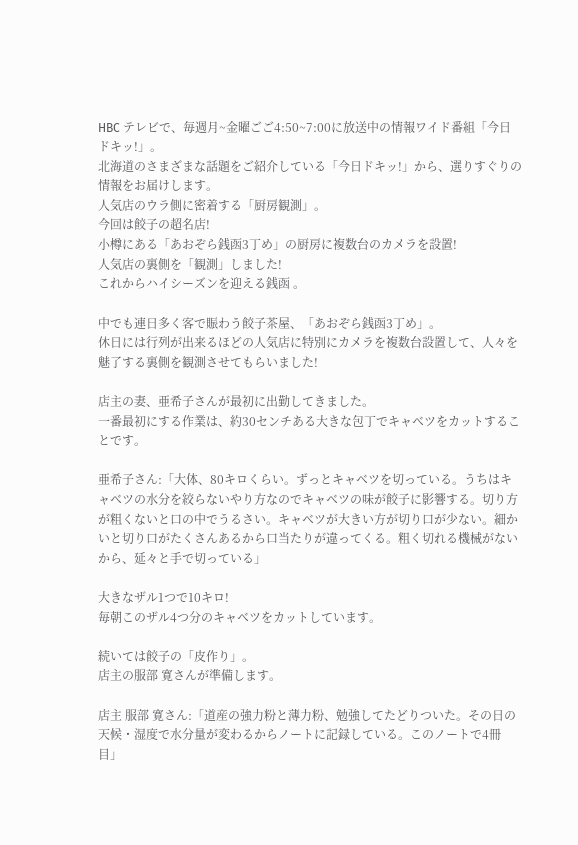HBC テレビで、毎週月~金曜ごご4:50~7:00に放送中の情報ワイド番組「今日ドキッ!」。
北海道のさまざまな話題をご紹介している「今日ドキッ!」から、選りすぐりの情報をお届けします。
人気店のウラ側に密着する「厨房観測」。
今回は餃子の超名店!
小樽にある「あおぞら銭函3丁め」の厨房に複数台のカメラを設置!
人気店の裏側を「観測」しました!
これからハイシーズンを迎える銭函 。

中でも連日多く客で賑わう餃子茶屋、「あおぞら銭函3丁め」。
休日には行列が出来るほどの人気店に特別にカメラを複数台設置して、人々を魅了する裏側を観測させてもらいました!

店主の妻、亜希子さんが最初に出勤してきました。
一番最初にする作業は、約30センチある大きな包丁でキャベツをカットすることです。

亜希子さん:「大体、80キロくらい。ずっとキャベツを切っている。うちはキャベツの水分を絞らないやり方なのでキャベツの味が餃子に影響する。切り方が粗くないと口の中でうるさい。キャベツが大きい方が切り口が少ない。細かいと切り口がたくさんあるから口当たりが違ってくる。粗く切れる機械がないから、延々と手で切っている」

大きなザル1つで10キロ!
毎朝このザル4つ分のキャベツをカットしています。

続いては餃子の「皮作り」。
店主の服部 寛さんが準備します。

店主 服部 寛さん:「道産の強力粉と薄力粉、勉強してたどりついた。その日の天候・湿度で水分量が変わるからノートに記録している。このノートで4冊目」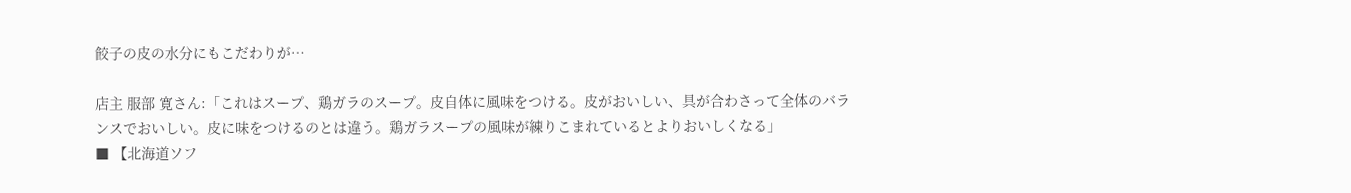餃子の皮の水分にもこだわりが…

店主 服部 寛さん:「これはスープ、鶏ガラのスープ。皮自体に風味をつける。皮がおいしい、具が合わさって全体のバランスでおいしい。皮に味をつけるのとは違う。鶏ガラスープの風味が練りこまれているとよりおいしくなる」
■ 【北海道ソフ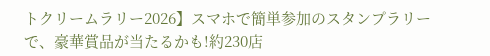トクリームラリー2026】スマホで簡単参加のスタンプラリーで、豪華賞品が当たるかも!約230店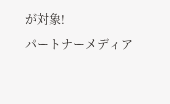が対象!
パートナーメディア